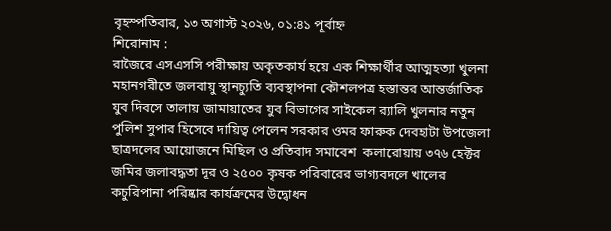বৃহস্পতিবার, ১৩ অগাস্ট ২০২৬, ০১:৪১ পূর্বাহ্ন
শিরোনাম :
রাজৈরে এসএসসি পরীক্ষায় অকৃতকার্য হয়ে এক শিক্ষার্থীর আত্মহত্যা খুলনা মহানগরীতে জলবায়ু স্থানচ্যুতি ব্যবস্থাপনা কৌশলপত্র হস্তান্তর আন্তর্জাতিক যুব দিবসে তালায় জামায়াতের যুব বিভাগের সাইকেল র‍্যালি খুলনার নতুন পুলিশ সুপার হিসেবে দায়িত্ব পেলেন সরকার ওমর ফারুক দেবহাটা উপজেলা ছাত্রদলের আয়োজনে মিছিল ও প্রতিবাদ সমাবেশ  কলারোয়ায় ৩৭৬ হেক্টর জমির জলাবদ্ধতা দূর ও ২৫০০ কৃষক পরিবারের ভাগ্যবদলে খালের কচুরিপানা পরিষ্কার কার্যক্রমের উদ্বোধন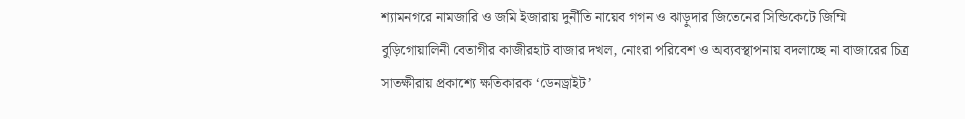শ্যামনগরে নামজারি ও জমি ইজারায় দুর্নীতি নায়েব গগন ও ঝাড়ুদার জিতেনের সিন্ডিকেটে জিম্মি বুড়িগোয়ালিনী বেতাগীর কাজীরহাট বাজার দখল, নোংরা পরিবেশ ও অব্যবস্থাপনায় বদলাচ্ছে না বাজারের চিত্র   সাতক্ষীরায় প্রকাশ্যে ক্ষতিকারক ‘ডেনড্রাইট’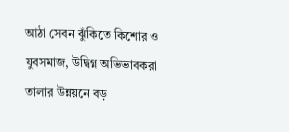আঠা সেবন ঝুঁকিতে কিশোর ও যুবসমাজ, উদ্বিগ্ন অভিভাবকরা তালার উন্নয়নে বড়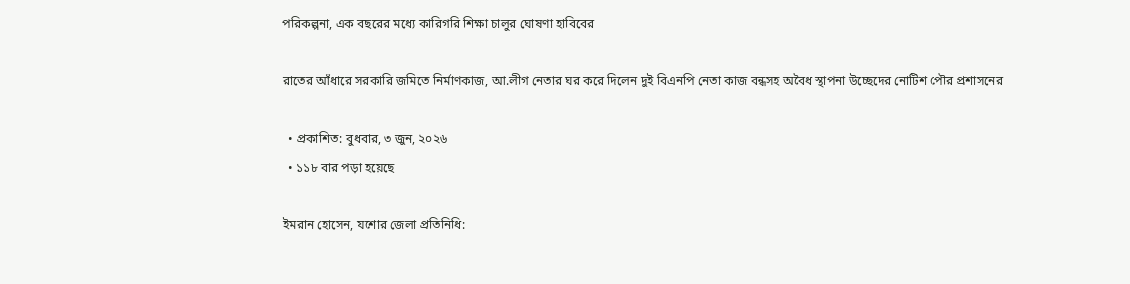পরিকল্পনা, এক বছরের মধ্যে কারিগরি শিক্ষা চালুর ঘোষণা হাবিবের

রাতের আঁধারে সরকারি জমিতে নির্মাণকাজ, আ.লীগ নেতার ঘর করে দিলেন দুই বিএনপি নেতা কাজ বন্ধসহ অবৈধ স্থাপনা উচ্ছেদের নোটিশ পৌর প্রশাসনের

  • প্রকাশিত: বুধবার, ৩ জুন, ২০২৬
  • ১১৮ বার পড়া হয়েছে

ইমরান হোসেন, যশোর জেলা প্রতিনিধি: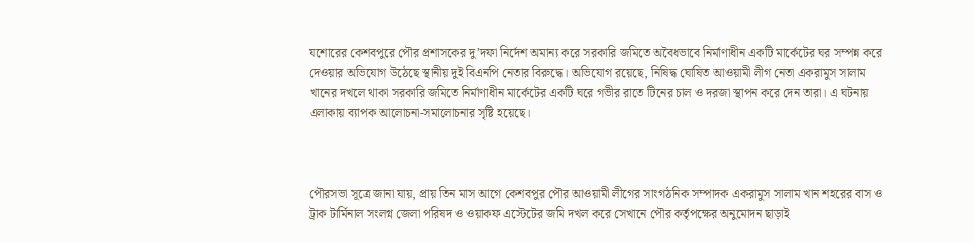যশোরের কেশবপুরে পৌর প্রশাসকের দু’দফা নির্দেশ অমান্য করে সরকারি জমিতে অবৈধভাবে নির্মাণাধীন একটি মার্কেটের ঘর সম্পন্ন করে দেওয়ার অভিযোগ উঠেছে স্থানীয় দুই বিএনপি নেতার বিরুদ্ধে। অভিযোগ রয়েছে, নিষিদ্ধ ঘোষিত আওয়ামী লীগ নেতা একরামুস সালাম খানের দখলে থাকা সরকারি জমিতে নির্মাণাধীন মার্কেটের একটি ঘরে গভীর রাতে টিনের চাল ও দরজা স্থাপন করে দেন তারা। এ ঘটনায় এলাকায় ব্যাপক আলোচনা-সমালোচনার সৃষ্টি হয়েছে।



পৌরসভা সূত্রে জানা যায়, প্রায় তিন মাস আগে কেশবপুর পৌর আওয়ামী লীগের সাংগঠনিক সম্পাদক একরামুস সালাম খান শহরের বাস ও ট্রাক টার্মিনাল সংলগ্ন জেলা পরিষদ ও ওয়াকফ এস্টেটের জমি দখল করে সেখানে পৌর কর্তৃপক্ষের অনুমোদন ছাড়াই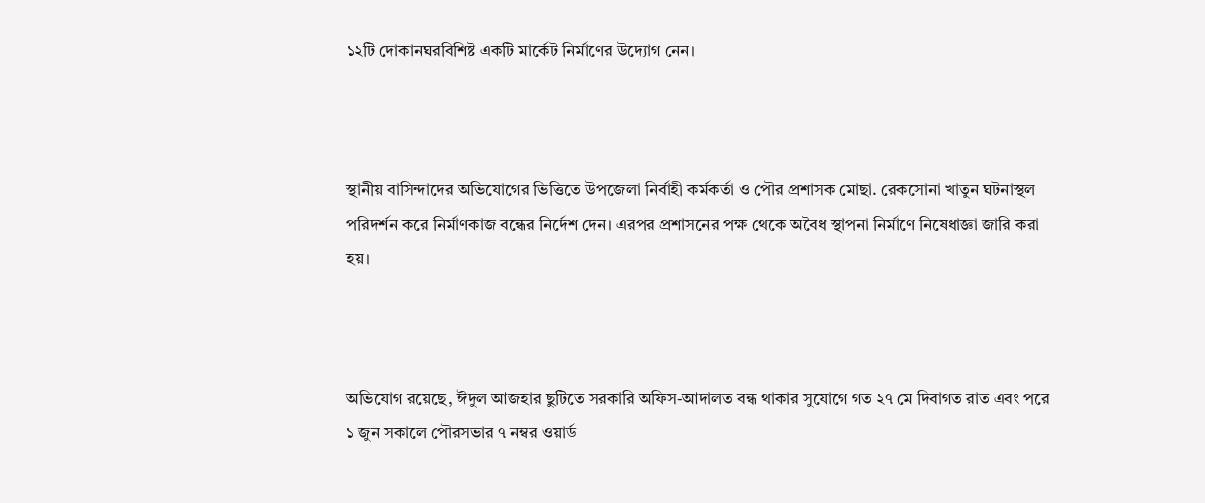১২টি দোকানঘরবিশিষ্ট একটি মার্কেট নির্মাণের উদ্যোগ নেন।



স্থানীয় বাসিন্দাদের অভিযোগের ভিত্তিতে উপজেলা নির্বাহী কর্মকর্তা ও পৌর প্রশাসক মোছা. রেকসোনা খাতুন ঘটনাস্থল পরিদর্শন করে নির্মাণকাজ বন্ধের নির্দেশ দেন। এরপর প্রশাসনের পক্ষ থেকে অবৈধ স্থাপনা নির্মাণে নিষেধাজ্ঞা জারি করা হয়।



অভিযোগ রয়েছে, ঈদুল আজহার ছুটিতে সরকারি অফিস-আদালত বন্ধ থাকার সুযোগে গত ২৭ মে দিবাগত রাত এবং পরে ১ জুন সকালে পৌরসভার ৭ নম্বর ওয়ার্ড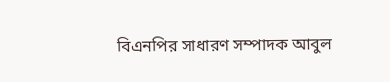বিএনপির সাধারণ সম্পাদক আবুল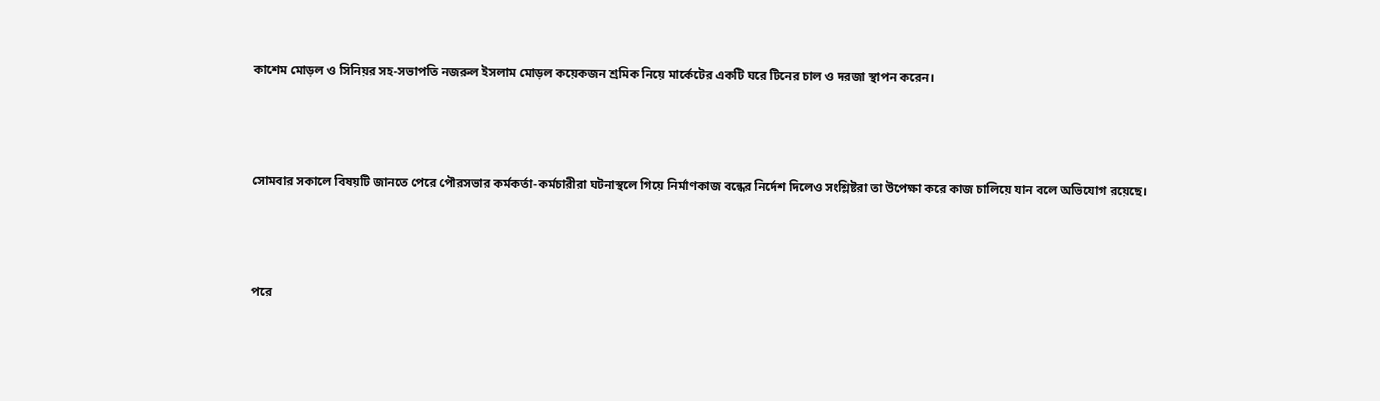কাশেম মোড়ল ও সিনিয়র সহ-সভাপতি নজরুল ইসলাম মোড়ল কয়েকজন শ্রমিক নিয়ে মার্কেটের একটি ঘরে টিনের চাল ও দরজা স্থাপন করেন।



সোমবার সকালে বিষয়টি জানতে পেরে পৌরসভার কর্মকর্তা-কর্মচারীরা ঘটনাস্থলে গিয়ে নির্মাণকাজ বন্ধের নির্দেশ দিলেও সংশ্লিষ্টরা তা উপেক্ষা করে কাজ চালিয়ে যান বলে অভিযোগ রয়েছে।



পরে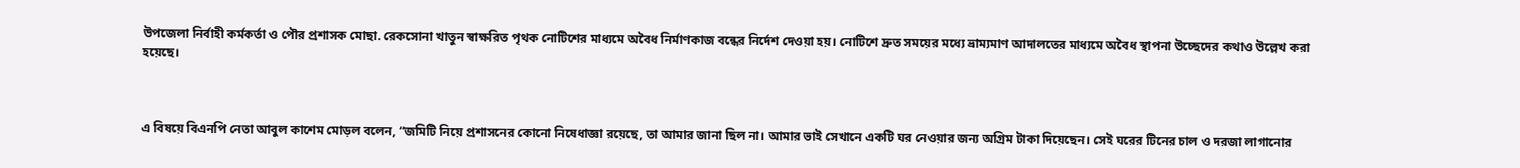উপজেলা নির্বাহী কর্মকর্তা ও পৌর প্রশাসক মোছা. রেকসোনা খাতুন স্বাক্ষরিত পৃথক নোটিশের মাধ্যমে অবৈধ নির্মাণকাজ বন্ধের নির্দেশ দেওয়া হয়। নোটিশে দ্রুত সময়ের মধ্যে ভ্রাম্যমাণ আদালতের মাধ্যমে অবৈধ স্থাপনা উচ্ছেদের কথাও উল্লেখ করা হয়েছে।



এ বিষয়ে বিএনপি নেতা আবুল কাশেম মোড়ল বলেন, “জমিটি নিয়ে প্রশাসনের কোনো নিষেধাজ্ঞা রয়েছে, তা আমার জানা ছিল না। আমার ভাই সেখানে একটি ঘর নেওয়ার জন্য অগ্রিম টাকা দিয়েছেন। সেই ঘরের টিনের চাল ও দরজা লাগানোর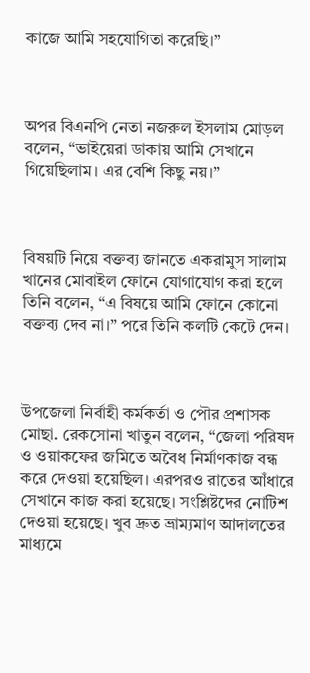কাজে আমি সহযোগিতা করেছি।”



অপর বিএনপি নেতা নজরুল ইসলাম মোড়ল বলেন, “ভাইয়েরা ডাকায় আমি সেখানে গিয়েছিলাম। এর বেশি কিছু নয়।”



বিষয়টি নিয়ে বক্তব্য জানতে একরামুস সালাম খানের মোবাইল ফোনে যোগাযোগ করা হলে তিনি বলেন, “এ বিষয়ে আমি ফোনে কোনো বক্তব্য দেব না।” পরে তিনি কলটি কেটে দেন।



উপজেলা নির্বাহী কর্মকর্তা ও পৌর প্রশাসক মোছা. রেকসোনা খাতুন বলেন, “জেলা পরিষদ ও ওয়াকফের জমিতে অবৈধ নির্মাণকাজ বন্ধ করে দেওয়া হয়েছিল। এরপরও রাতের আঁধারে সেখানে কাজ করা হয়েছে। সংশ্লিষ্টদের নোটিশ দেওয়া হয়েছে। খুব দ্রুত ভ্রাম্যমাণ আদালতের মাধ্যমে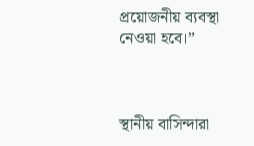প্রয়োজনীয় ব্যবস্থা নেওয়া হবে।”



স্থানীয় বাসিন্দারা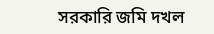সরকারি জমি দখল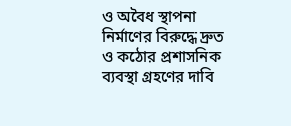ও অবৈধ স্থাপনা নির্মাণের বিরুদ্ধে দ্রুত ও কঠোর প্রশাসনিক ব্যবস্থা গ্রহণের দাবি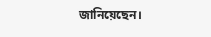জানিয়েছেন।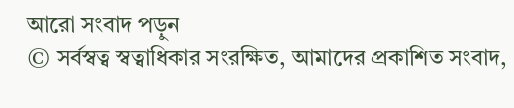আরো সংবাদ পড়ুন
© সর্বস্বত্ব স্বত্বাধিকার সংরক্ষিত, আমাদের প্রকাশিত সংবাদ,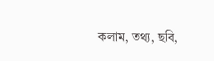কলাম, তথ্য, ছবি,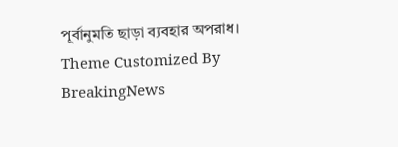পূর্বানুমতি ছাড়া ব্যবহার অপরাধ।
Theme Customized By BreakingNews